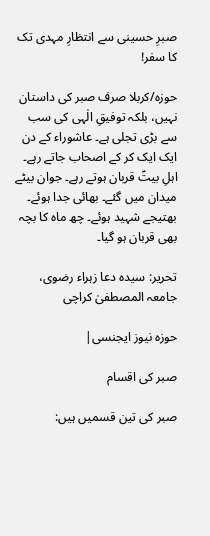صبرِ حسینی سے انتظارِ مہدی تک کا سفر!

حوزہ/کربلا صرف صبر کی داستان نہیں، بلکہ توفیقِ الٰہی کی سب سے بڑی تجلی ہے۔ عاشوراء کے دن ایک ایک کر کے اصحاب جاتے رہے۔ اہلِ بیتؑ قربان ہوتے رہے۔ جوان بیٹے میدان میں گئے۔ بھائی جدا ہوئے۔ بھتیجے شہید ہوئے۔ چھ ماہ کا بچہ بھی قربان ہو گیا۔

تحریر: سیدہ دعا زہراء رضوی، جامعہ المصطفیٰ کراچی

حوزہ نیوز ایجنسی|

صبر کی اقسام

صبر کی تین قسمیں ہیں: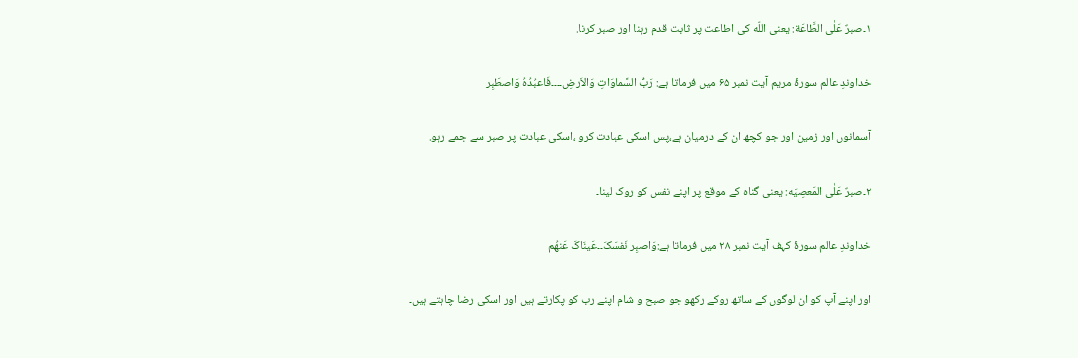۱۔صبرٌ عَلٰی الطَّاعَة: یعنی اللّه کی اطاعت پر ثابت قدم رہنا اور صبر کرنا.

خداوندِ عالم سورۀ مریم آیت نمبر ۶۵ میں فرماتا ہے: رَبُّ السَّماوَاتِ وَالاَرضِ۔۔۔۔فَاعبُدُہُ وَاصطَبِر

آسمانوں اور زمین اور جو کچھ ان کے درمیان ہے،پس اسکی عبادت کرو ،اسکی عبادت پر صبر سے جمے رہو.

۲۔صبرٌ عَلٰی المَعصِیَه: یعنی گناہ کے موقع پر اپنے نفس کو روک لینا۔

خداوندِ عالم سورۀ کہف آیت نمبر ۲۸ میں فرماتا ہے:وَاصبِر نَفسَکَ۔۔عَینَاکَ عَنھُم

اور اپنے آپ کو ان لوگوں کے ساتھ روکے رکھو جو صبح و شام اپنے رب کو پکارتے ہیں اور اسکی رضا چاہتے ہیں۔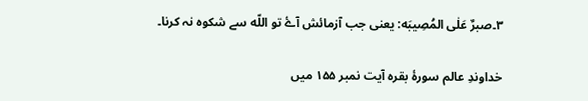۳۔صبرٌ عَلٰی المُصِیبَه: یعنی جب آزمائش آۓ تو اللّه سے شکوہ نہ کرنا۔

خداوندِ عالم سورۂ بقرہ آیت نمبر ۱۵۵ میں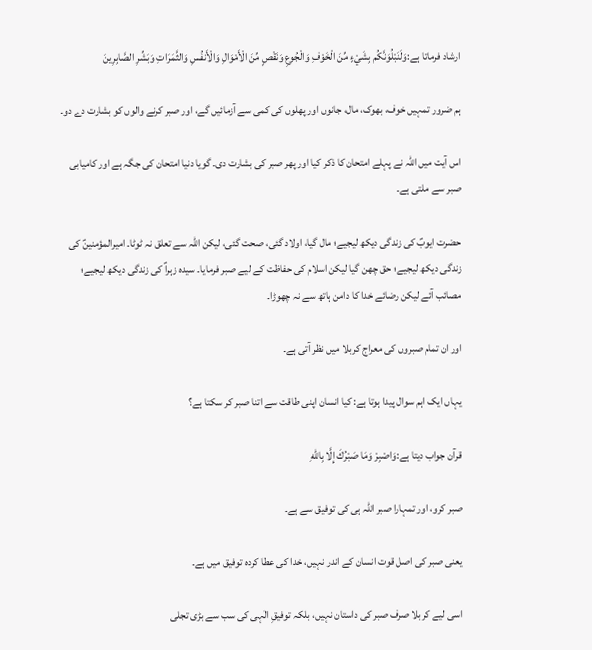ارشاد فرماتا ہے:وَلَنَبْلُوَنَّكُم بِشَيْءٍ مِّنَ الْخَوْفِ وَالْجُوعِ وَنَقْصٍ مِّنَ الْأَمْوَالِ وَالْأَنفُسِ وَالثَّمَرَاتِ وَبَشِّرِ الصَّابِرِينَ

ہم ضرور تمہیں خوف، بھوک، مال، جانوں اور پھلوں کی کمی سے آزمائیں گے، اور صبر کرنے والوں کو بشارت دے دو۔

اس آیت میں اللہ نے پہلے امتحان کا ذکر کیا اور پھر صبر کی بشارت دی۔ گویا دنیا امتحان کی جگہ ہے اور کامیابی صبر سے ملتی ہے۔

حضرت ایوبؑ کی زندگی دیکھ لیجیے؛ مال گیا، اولاد گئی، صحت گئی، لیکن اللہ سے تعلق نہ ٹوٹا۔ امیرالمؤمنینؑ کی زندگی دیکھ لیجیے؛ حق چھن گیا لیکن اسلام کی حفاظت کے لیے صبر فرمایا۔ سیدہ زہراؑ کی زندگی دیکھ لیجیے؛ مصائب آئے لیکن رضائے خدا کا دامن ہاتھ سے نہ چھوڑا۔

اور ان تمام صبروں کی معراج کربلا میں نظر آتی ہے۔

یہاں ایک اہم سوال پیدا ہوتا ہے: کیا انسان اپنی طاقت سے اتنا صبر کر سکتا ہے؟

قرآن جواب دیتا ہے:وَاصْبِرْ وَمَا صَبْرُكَ إِلَّا بِاللّٰهِ

صبر کرو، اور تمہارا صبر اللہ ہی کی توفیق سے ہے۔

یعنی صبر کی اصل قوت انسان کے اندر نہیں، خدا کی عطا کردہ توفیق میں ہے۔

اسی لیے کربلا صرف صبر کی داستان نہیں، بلکہ توفیقِ الٰہی کی سب سے بڑی تجلی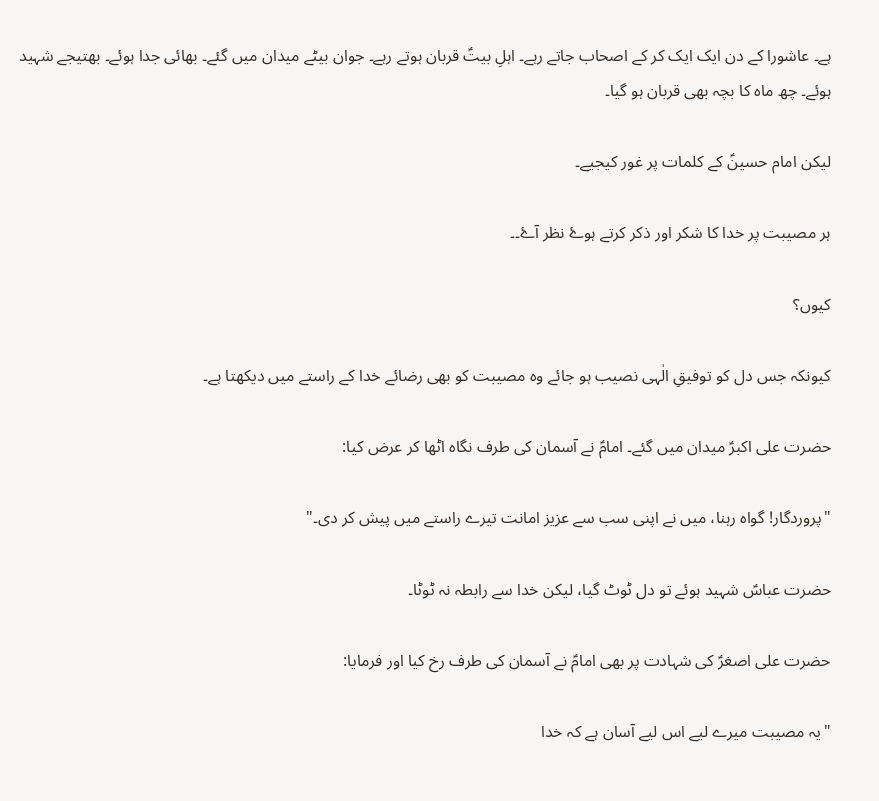ہے۔ عاشورا کے دن ایک ایک کر کے اصحاب جاتے رہے۔ اہلِ بیتؑ قربان ہوتے رہے۔ جوان بیٹے میدان میں گئے۔ بھائی جدا ہوئے۔ بھتیجے شہید ہوئے۔ چھ ماہ کا بچہ بھی قربان ہو گیا۔

لیکن امام حسینؑ کے کلمات پر غور کیجیے۔

ہر مصیبت پر خدا کا شکر اور ذکر کرتے ہوۓ نظر آۓ۔۔

کیوں؟

کیونکہ جس دل کو توفیقِ الٰہی نصیب ہو جائے وہ مصیبت کو بھی رضائے خدا کے راستے میں دیکھتا ہے۔

حضرت علی اکبرؑ میدان میں گئے۔ امامؑ نے آسمان کی طرف نگاہ اٹھا کر عرض کیا:

"پروردگار! گواہ رہنا، میں نے اپنی سب سے عزیز امانت تیرے راستے میں پیش کر دی۔"

حضرت عباسؑ شہید ہوئے تو دل ٹوٹ گیا، لیکن خدا سے رابطہ نہ ٹوٹا۔

حضرت علی اصغرؑ کی شہادت پر بھی امامؑ نے آسمان کی طرف رخ کیا اور فرمایا:

"یہ مصیبت میرے لیے اس لیے آسان ہے کہ خدا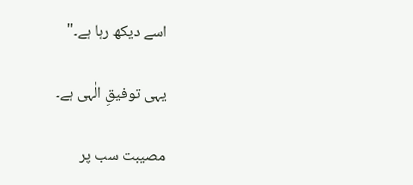اسے دیکھ رہا ہے۔"

یہی توفیقِ الٰہی ہے۔

مصیبت سب پر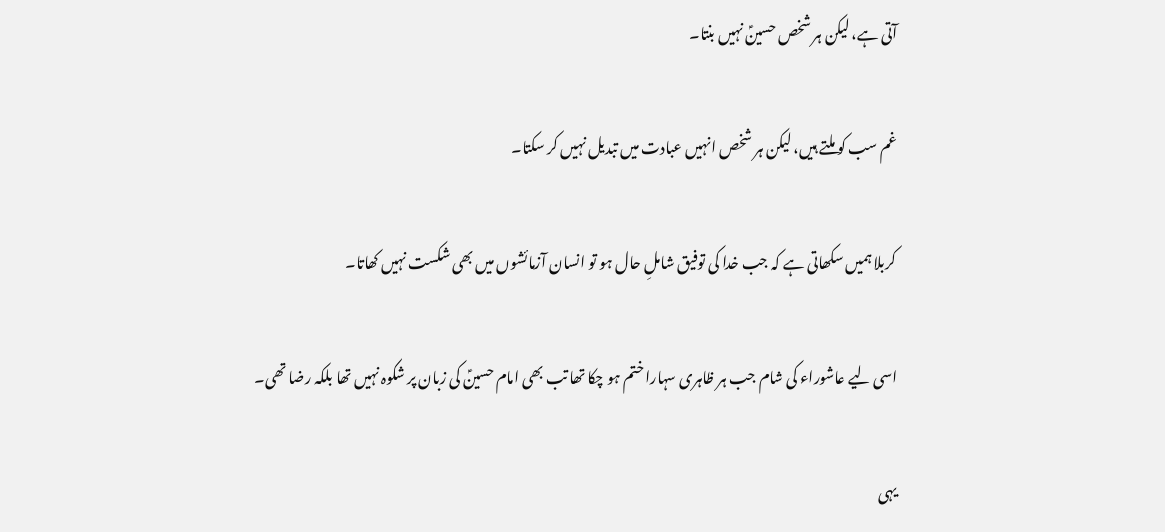آتی ہے، لیکن ہر شخص حسینؑ نہیں بنتا۔

غم سب کو ملتے ہیں، لیکن ہر شخص انہیں عبادت میں تبدیل نہیں کر سکتا۔

کربلا ہمیں سکھاتی ہے کہ جب خدا کی توفیق شاملِ حال ہو تو انسان آزمائشوں میں بھی شکست نہیں کھاتا۔

اسی لیے عاشوراء کی شام جب ہر ظاہری سہارا ختم ہو چکا تھا تب بھی امام حسینؑ کی زبان پر شکوہ نہیں تھا بلکہ رضا تھی۔

یہی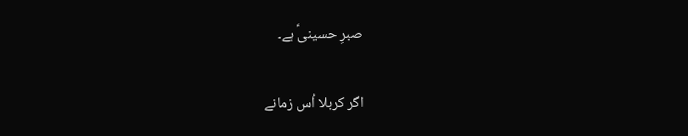صبرِ حسینیؑ ہے۔

اگر کربلا اُس زمانے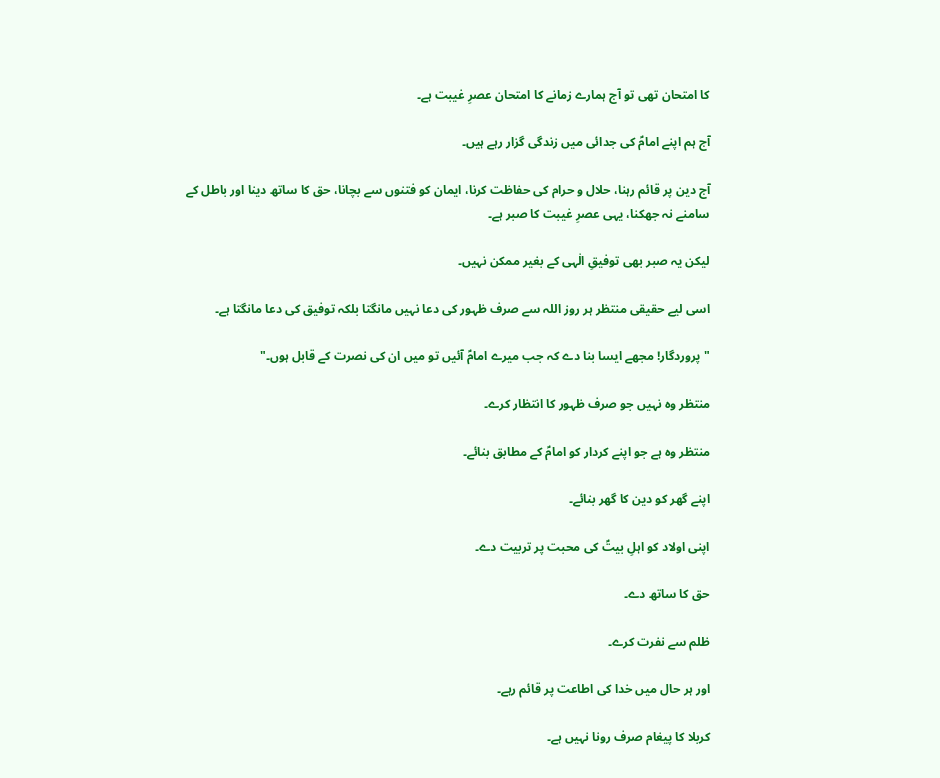کا امتحان تھی تو آج ہمارے زمانے کا امتحان عصرِ غیبت ہے۔

آج ہم اپنے امامؑ کی جدائی میں زندگی گزار رہے ہیں۔

آج دین پر قائم رہنا، حلال و حرام کی حفاظت کرنا، ایمان کو فتنوں سے بچانا، حق کا ساتھ دینا اور باطل کے سامنے نہ جھکنا، یہی عصرِ غیبت کا صبر ہے۔

لیکن یہ صبر بھی توفیقِ الٰہی کے بغیر ممکن نہیں۔

اسی لیے حقیقی منتظر ہر روز اللہ سے صرف ظہور کی دعا نہیں مانگتا بلکہ توفیق کی دعا مانگتا ہے۔

"پروردگار! مجھے ایسا بنا دے کہ جب میرے امامؑ آئیں تو میں ان کی نصرت کے قابل ہوں۔"

منتظر وہ نہیں جو صرف ظہور کا انتظار کرے۔

منتظر وہ ہے جو اپنے کردار کو امامؑ کے مطابق بنائے۔

اپنے گھر کو دین کا گھر بنائے۔

اپنی اولاد کو اہلِ بیتؑ کی محبت پر تربیت دے۔

حق کا ساتھ دے۔

ظلم سے نفرت کرے۔

اور ہر حال میں خدا کی اطاعت پر قائم رہے۔

کربلا کا پیغام صرف رونا نہیں ہے۔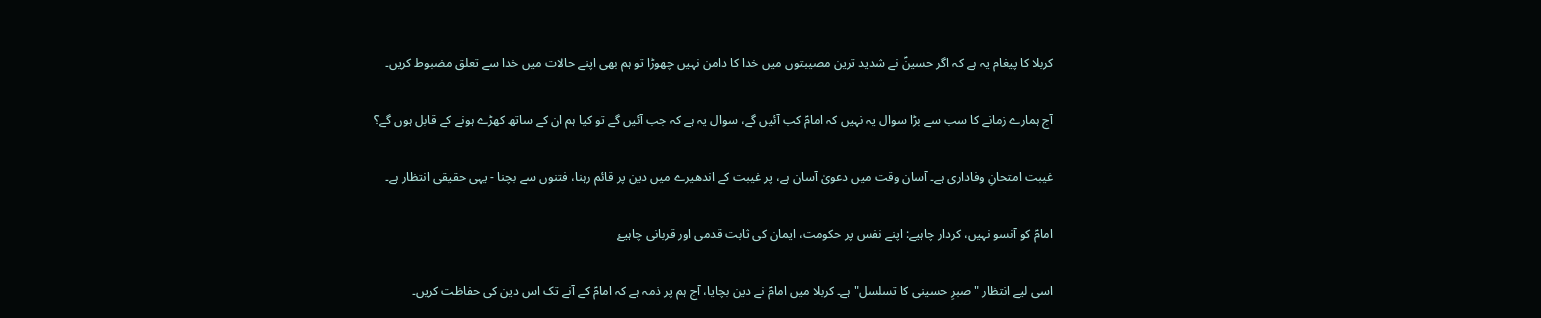کربلا کا پیغام یہ ہے کہ اگر حسینؑ نے شدید ترین مصیبتوں میں خدا کا دامن نہیں چھوڑا تو ہم بھی اپنے حالات میں خدا سے تعلق مضبوط کریں۔

آج ہمارے زمانے کا سب سے بڑا سوال یہ نہیں کہ امامؑ کب آئیں گے، سوال یہ ہے کہ جب آئیں گے تو کیا ہم ان کے ساتھ کھڑے ہونے کے قابل ہوں گے؟

غیبت امتحانِ وفاداری ہے۔ آسان وقت میں دعویٰ آسان ہے، پر غیبت کے اندھیرے میں دین پر قائم رہنا، فتنوں سے بچنا - یہی حقیقی انتظار ہے۔

امامؑ کو آنسو نہیں، کردار چاہیے: اپنے نفس پر حکومت، ایمان کی ثابت قدمی اور قربانی چاہیۓ

اسی لیے انتظار "صبرِ حسینی کا تسلسل" ہے۔ کربلا میں امامؑ نے دین بچایا، آج ہم پر ذمہ ہے کہ امامؑ کے آنے تک اس دین کی حفاظت کریں۔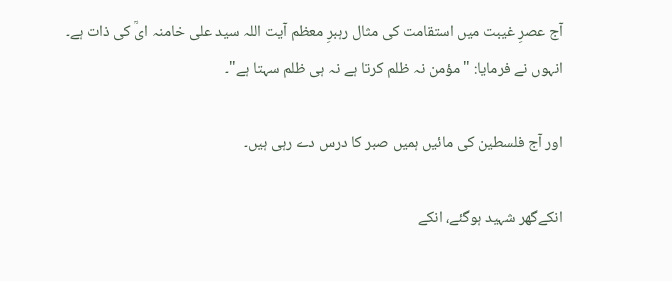آج عصرِ غیبت میں استقامت کی مثال رہبرِ معظم آیت اللہ سید علی خامنہ ایؒ کی ذات ہے۔ انہوں نے فرمایا: "مؤمن نہ ظلم کرتا ہے نہ ہی ظلم سہتا ہے"۔

اور آج فلسطین کی مائیں ہمیں صبر کا درس دے رہی ہیں۔

انکےگھر شہید ہوگئے، انکے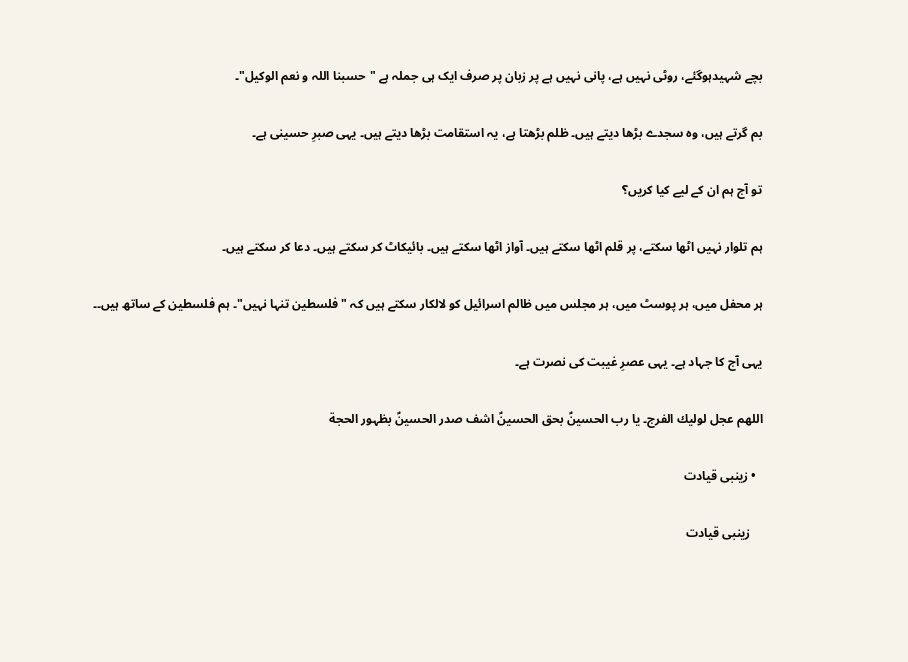بچے شہیدہوگئے، روٹی نہیں ہے، پانی نہیں ہے پر زبان پر صرف ایک ہی جملہ ہے "حسبنا اللہ و نعم الوکیل"۔

بم گرتے ہیں، وہ سجدے بڑھا دیتے ہیں۔ ظلم بڑھتا ہے، یہ استقامت بڑھا دیتے ہیں۔ یہی صبرِ حسینی ہے۔

تو آج ہم ان کے لیے کیا کریں؟

ہم تلوار نہیں اٹھا سکتے، پر قلم اٹھا سکتے ہیں۔ آواز اٹھا سکتے ہیں۔ بائیکاٹ کر سکتے ہیں۔ دعا کر سکتے ہیں۔

ہر محفل میں، ہر پوسٹ میں، ہر مجلس میں ظالم اسرائیل کو لالکار سکتے ہیں کہ "فلسطین تنہا نہیں"۔ ہم فلسطین کے ساتھ ہیں۔۔

یہی آج کا جہاد ہے۔ یہی عصرِ غیبت کی نصرت ہے۔

اللھم عجل لولیك الفرج۔ یا رب الحسینؑ بحق الحسینؑ اشف صدر الحسینؑ بظہور الحجة

  • زینبی قیادت

    زینبی قیادت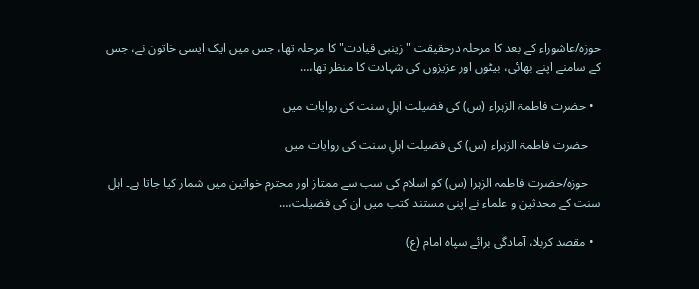حوزہ/عاشوراء کے بعد کا مرحلہ درحقیقت "زینبی قیادت" کا مرحلہ تھا، جس میں ایک ایسی خاتون نے، جس کے سامنے اپنے بھائی، بیٹوں اور عزیزوں کی شہادت کا منظر تھا،…

  • حضرت فاطمۃ الزہراء (س) کی فضیلت اہلِ سنت کی روایات میں

    حضرت فاطمۃ الزہراء (س) کی فضیلت اہلِ سنت کی روایات میں

    حوزہ/حضرت فاطمہ الزہرا (س) کو اسلام کی سب سے ممتاز اور محترم خواتین میں شمار کیا جاتا ہے۔ اہل سنت کے محدثین و علماء نے اپنی مستند کتب میں ان کی فضیلت،…

  • مقصد کربلا، آمادگی برائے سپاہ امام (ع)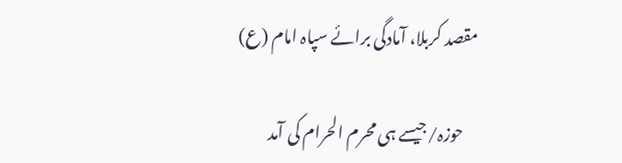مقصد کربلا، آمادگی برائے سپاہ امام (ع)

    حوزہ/جیسے ہی محرم الحرام کی آمد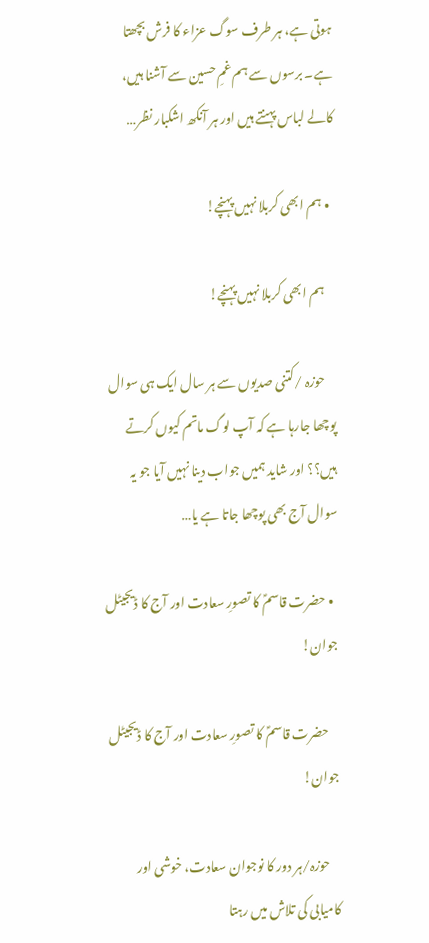ہوتی ہے، ہر طرف سوگ عزاء کا فرش بچھتا ہے۔ برسوں سے ہم غمِ حسین سے آشنا ہیں، کالے لباس پہنتے ہیں اور ہر آنکھ اشکبار نظر…

  • ہم ابھی کربلا نہیں پہنچے!

    ہم ابھی کربلا نہیں پہنچے!

    حوزہ /کتنی صدیوں سے ہر سال ایک ہی سوال پوچھا جارہا ہے کہ آپ لوگ ماتم کیوں کرتے ہیں؟؟ اور شاید ہمیں جواب دینا نہیں آیا جو یہ سوال آج بھی پوچھا جاتا ہے یا…

  • حضرت قاسمؑ کا تصورِ سعادت اور آج کا ڈیجیٹل جوان!

    حضرت قاسمؑ کا تصورِ سعادت اور آج کا ڈیجیٹل جوان!

    حوزہ/ہر دور کا نوجوان سعادت، خوشی اور کامیابی کی تلاش میں رہتا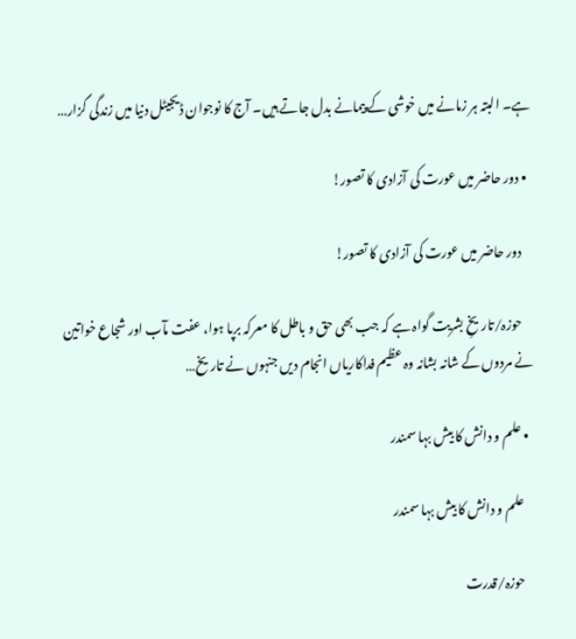ہے۔ البتہ ہر زمانے میں خوشی کے پیمانے بدل جاتے ہیں۔ آج کا نوجوان ڈیجیٹل دنیا میں زندگی گزار…

  • دور حاضر میں عورت کی آزادی کا تصور!

    دور حاضر میں عورت کی آزادی کا تصور!

    حوزہ/تاریخِ بشریت گواہ ہے کہ جب بھی حق و باطل کا معرکہ برپا ہوا، عفت مآب اور شجاع خواتین نے مردوں کے شانہ بشانہ وہ عظیم فداکاریاں انجام دیں جنہوں نے تاریخ…

  • علم و دانش کا بیش بہا سمندر

    علم و دانش کا بیش بہا سمندر

    حوزہ/قدرت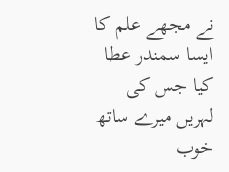نے مجھے علم کا ایسا سمندر عطا کیا جس کی لہریں میرے ساتھ خوب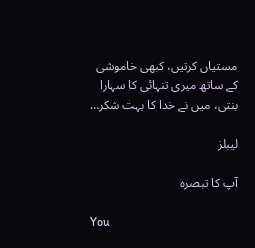مستیاں کرتیں، کبھی خاموشی کے ساتھ میری تنہائی کا سہارا بنتی، میں نے خدا کا بہت شکر…

لیبلز

آپ کا تبصرہ

You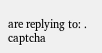are replying to: .
captcha